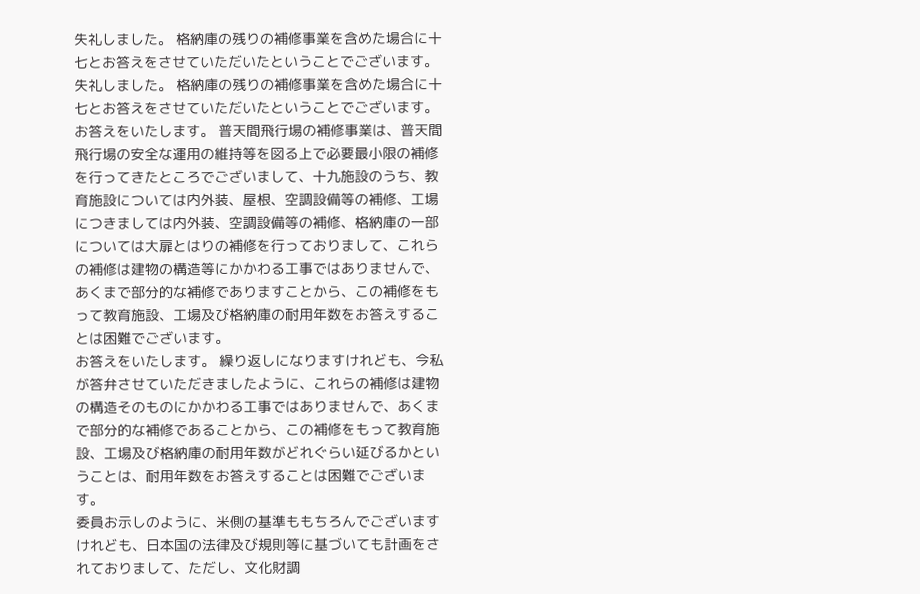失礼しました。 格納庫の残りの補修事業を含めた場合に十七とお答えをさせていただいたということでございます。
失礼しました。 格納庫の残りの補修事業を含めた場合に十七とお答えをさせていただいたということでございます。
お答えをいたします。 普天間飛行場の補修事業は、普天間飛行場の安全な運用の維持等を図る上で必要最小限の補修を行ってきたところでございまして、十九施設のうち、教育施設については内外装、屋根、空調設備等の補修、工場につきましては内外装、空調設備等の補修、格納庫の一部については大扉とはりの補修を行っておりまして、これらの補修は建物の構造等にかかわる工事ではありませんで、あくまで部分的な補修でありますことから、この補修をもって教育施設、工場及び格納庫の耐用年数をお答えすることは困難でございます。
お答えをいたします。 繰り返しになりますけれども、今私が答弁させていただきましたように、これらの補修は建物の構造そのものにかかわる工事ではありませんで、あくまで部分的な補修であることから、この補修をもって教育施設、工場及び格納庫の耐用年数がどれぐらい延びるかということは、耐用年数をお答えすることは困難でございます。
委員お示しのように、米側の基準ももちろんでございますけれども、日本国の法律及び規則等に基づいても計画をされておりまして、ただし、文化財調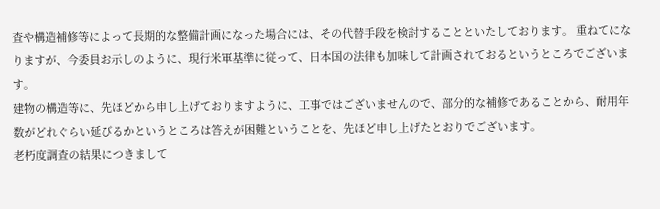査や構造補修等によって長期的な整備計画になった場合には、その代替手段を検討することといたしております。 重ねてになりますが、今委員お示しのように、現行米軍基準に従って、日本国の法律も加味して計画されておるというところでございます。
建物の構造等に、先ほどから申し上げておりますように、工事ではございませんので、部分的な補修であることから、耐用年数がどれぐらい延びるかというところは答えが困難ということを、先ほど申し上げたとおりでございます。
老朽度調査の結果につきまして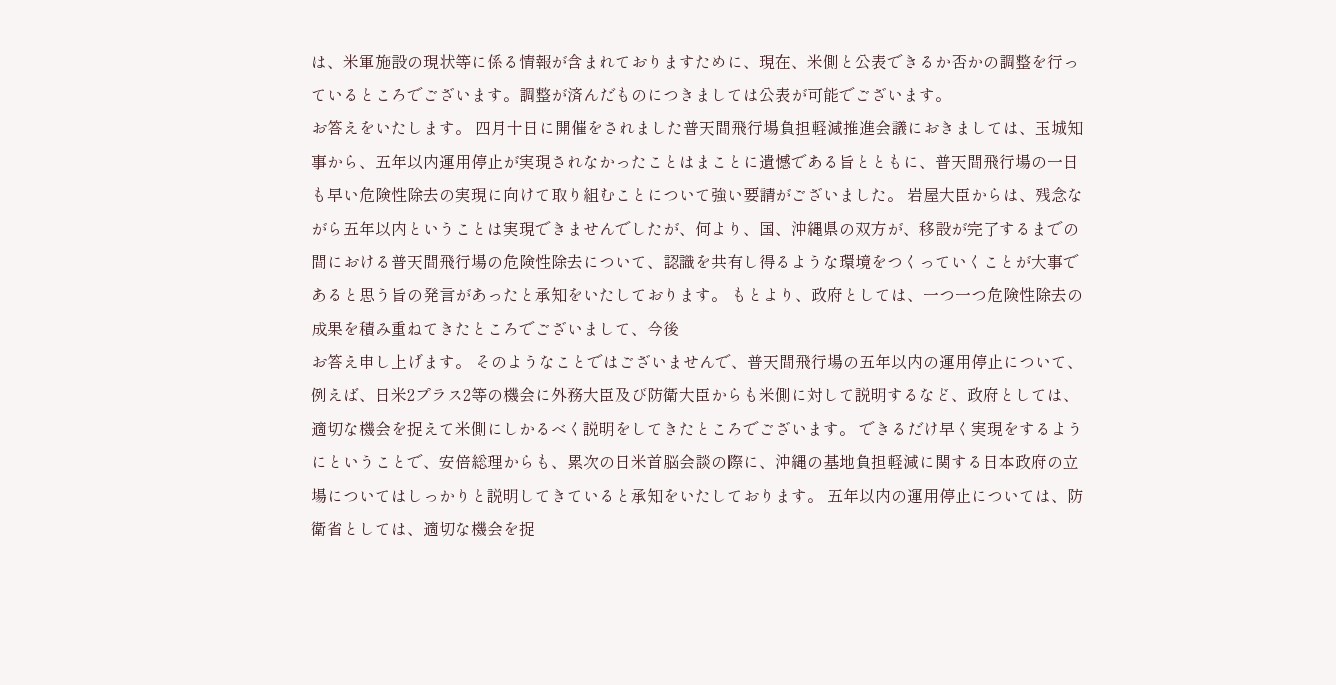は、米軍施設の現状等に係る情報が含まれておりますために、現在、米側と公表できるか否かの調整を行っているところでございます。調整が済んだものにつきましては公表が可能でございます。
お答えをいたします。 四月十日に開催をされました普天間飛行場負担軽減推進会議におきましては、玉城知事から、五年以内運用停止が実現されなかったことはまことに遺憾である旨とともに、普天間飛行場の一日も早い危険性除去の実現に向けて取り組むことについて強い要請がございました。 岩屋大臣からは、残念ながら五年以内ということは実現できませんでしたが、何より、国、沖縄県の双方が、移設が完了するまでの間における普天間飛行場の危険性除去について、認識を共有し得るような環境をつくっていくことが大事であると思う旨の発言があったと承知をいたしております。 もとより、政府としては、一つ一つ危険性除去の成果を積み重ねてきたところでございまして、今後
お答え申し上げます。 そのようなことではございませんで、普天間飛行場の五年以内の運用停止について、例えば、日米2プラス2等の機会に外務大臣及び防衛大臣からも米側に対して説明するなど、政府としては、適切な機会を捉えて米側にしかるべく説明をしてきたところでございます。 できるだけ早く実現をするようにということで、安倍総理からも、累次の日米首脳会談の際に、沖縄の基地負担軽減に関する日本政府の立場についてはしっかりと説明してきていると承知をいたしております。 五年以内の運用停止については、防衛省としては、適切な機会を捉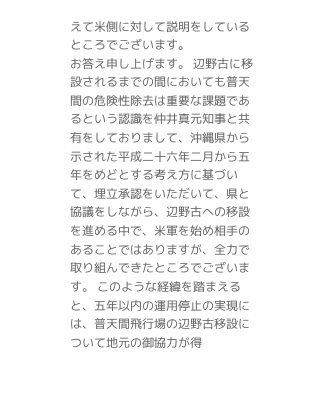えて米側に対して説明をしているところでございます。
お答え申し上げます。 辺野古に移設されるまでの間においても普天間の危険性除去は重要な課題であるという認識を仲井真元知事と共有をしておりまして、沖縄県から示された平成二十六年二月から五年をめどとする考え方に基づいて、埋立承認をいただいて、県と協議をしながら、辺野古への移設を進める中で、米軍を始め相手のあることではありますが、全力で取り組んできたところでございます。 このような経緯を踏まえると、五年以内の運用停止の実現には、普天間飛行場の辺野古移設について地元の御協力が得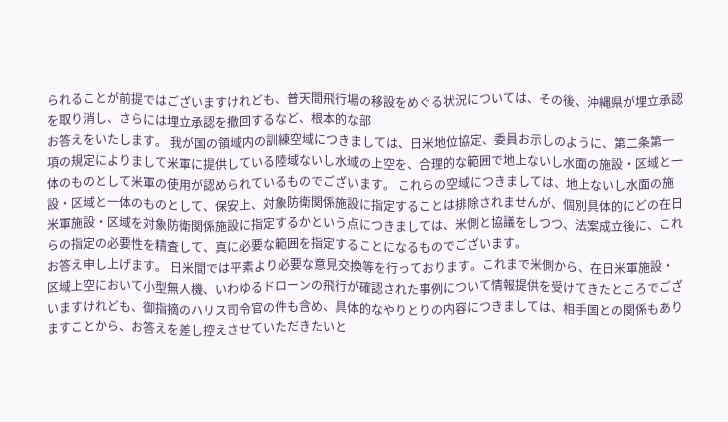られることが前提ではございますけれども、普天間飛行場の移設をめぐる状況については、その後、沖縄県が埋立承認を取り消し、さらには埋立承認を撤回するなど、根本的な部
お答えをいたします。 我が国の領域内の訓練空域につきましては、日米地位協定、委員お示しのように、第二条第一項の規定によりまして米軍に提供している陸域ないし水域の上空を、合理的な範囲で地上ないし水面の施設・区域と一体のものとして米軍の使用が認められているものでございます。 これらの空域につきましては、地上ないし水面の施設・区域と一体のものとして、保安上、対象防衛関係施設に指定することは排除されませんが、個別具体的にどの在日米軍施設・区域を対象防衛関係施設に指定するかという点につきましては、米側と協議をしつつ、法案成立後に、これらの指定の必要性を精査して、真に必要な範囲を指定することになるものでございます。
お答え申し上げます。 日米間では平素より必要な意見交換等を行っております。これまで米側から、在日米軍施設・区域上空において小型無人機、いわゆるドローンの飛行が確認された事例について情報提供を受けてきたところでございますけれども、御指摘のハリス司令官の件も含め、具体的なやりとりの内容につきましては、相手国との関係もありますことから、お答えを差し控えさせていただきたいと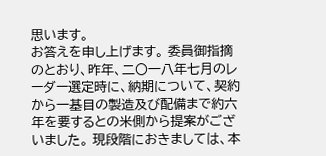思います。
お答えを申し上げます。 委員御指摘のとおり、昨年、二〇一八年七月のレーダー選定時に、納期について、契約から一基目の製造及び配備まで約六年を要するとの米側から提案がございました。 現段階におきましては、本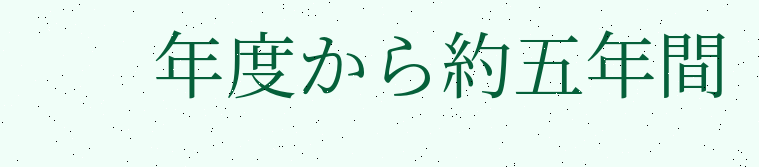年度から約五年間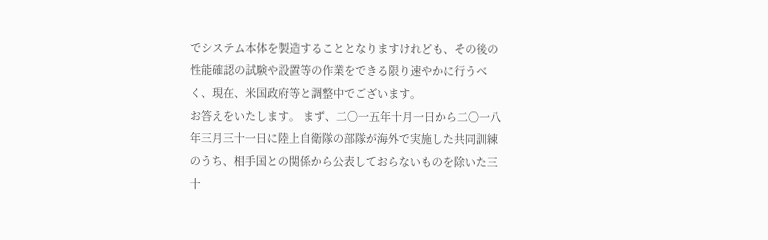でシステム本体を製造することとなりますけれども、その後の性能確認の試験や設置等の作業をできる限り速やかに行うべく、現在、米国政府等と調整中でございます。
お答えをいたします。 まず、二〇一五年十月一日から二〇一八年三月三十一日に陸上自衛隊の部隊が海外で実施した共同訓練のうち、相手国との関係から公表しておらないものを除いた三十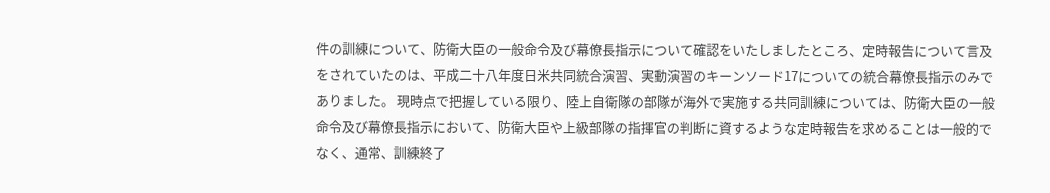件の訓練について、防衛大臣の一般命令及び幕僚長指示について確認をいたしましたところ、定時報告について言及をされていたのは、平成二十八年度日米共同統合演習、実動演習のキーンソード17についての統合幕僚長指示のみでありました。 現時点で把握している限り、陸上自衛隊の部隊が海外で実施する共同訓練については、防衛大臣の一般命令及び幕僚長指示において、防衛大臣や上級部隊の指揮官の判断に資するような定時報告を求めることは一般的でなく、通常、訓練終了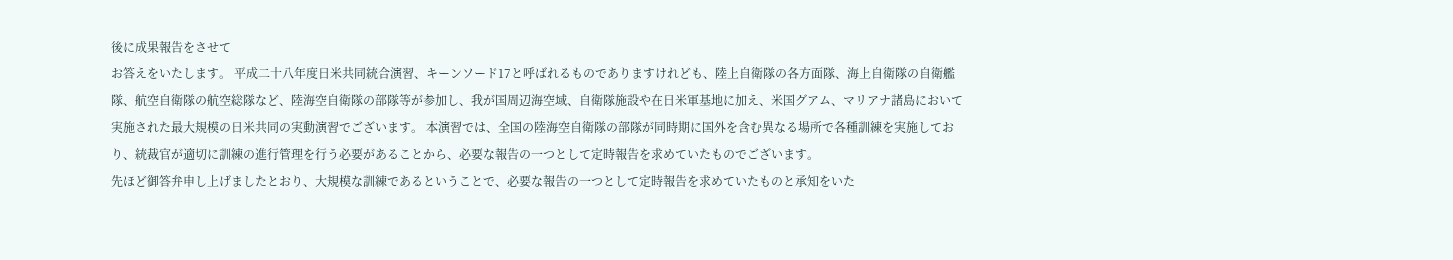後に成果報告をさせて
お答えをいたします。 平成二十八年度日米共同統合演習、キーンソード17と呼ばれるものでありますけれども、陸上自衛隊の各方面隊、海上自衛隊の自衛艦隊、航空自衛隊の航空総隊など、陸海空自衛隊の部隊等が参加し、我が国周辺海空域、自衛隊施設や在日米軍基地に加え、米国グアム、マリアナ諸島において実施された最大規模の日米共同の実動演習でございます。 本演習では、全国の陸海空自衛隊の部隊が同時期に国外を含む異なる場所で各種訓練を実施しており、統裁官が適切に訓練の進行管理を行う必要があることから、必要な報告の一つとして定時報告を求めていたものでございます。
先ほど御答弁申し上げましたとおり、大規模な訓練であるということで、必要な報告の一つとして定時報告を求めていたものと承知をいた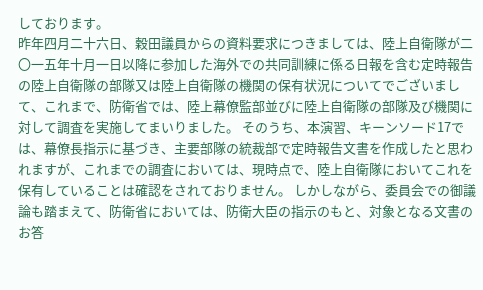しております。
昨年四月二十六日、穀田議員からの資料要求につきましては、陸上自衛隊が二〇一五年十月一日以降に参加した海外での共同訓練に係る日報を含む定時報告の陸上自衛隊の部隊又は陸上自衛隊の機関の保有状況についてでございまして、これまで、防衛省では、陸上幕僚監部並びに陸上自衛隊の部隊及び機関に対して調査を実施してまいりました。 そのうち、本演習、キーンソード17では、幕僚長指示に基づき、主要部隊の統裁部で定時報告文書を作成したと思われますが、これまでの調査においては、現時点で、陸上自衛隊においてこれを保有していることは確認をされておりません。 しかしながら、委員会での御議論も踏まえて、防衛省においては、防衛大臣の指示のもと、対象となる文書の
お答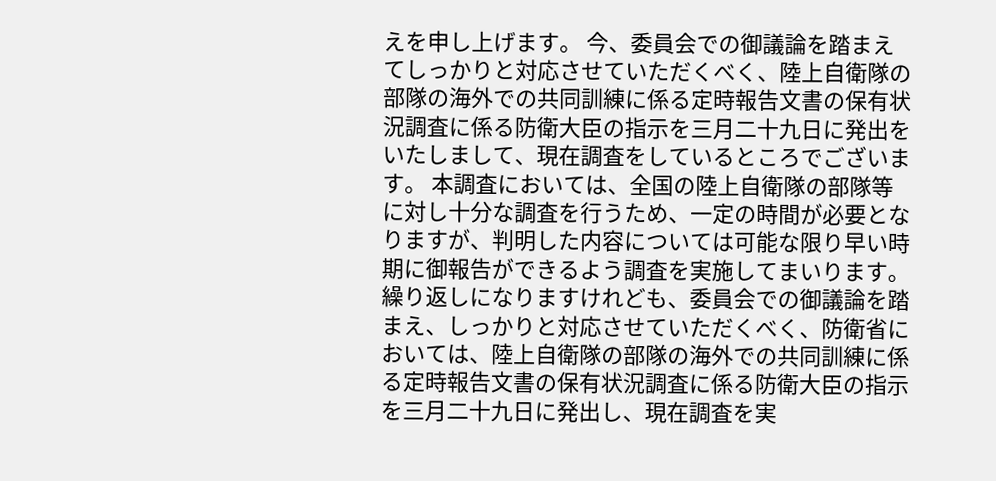えを申し上げます。 今、委員会での御議論を踏まえてしっかりと対応させていただくべく、陸上自衛隊の部隊の海外での共同訓練に係る定時報告文書の保有状況調査に係る防衛大臣の指示を三月二十九日に発出をいたしまして、現在調査をしているところでございます。 本調査においては、全国の陸上自衛隊の部隊等に対し十分な調査を行うため、一定の時間が必要となりますが、判明した内容については可能な限り早い時期に御報告ができるよう調査を実施してまいります。
繰り返しになりますけれども、委員会での御議論を踏まえ、しっかりと対応させていただくべく、防衛省においては、陸上自衛隊の部隊の海外での共同訓練に係る定時報告文書の保有状況調査に係る防衛大臣の指示を三月二十九日に発出し、現在調査を実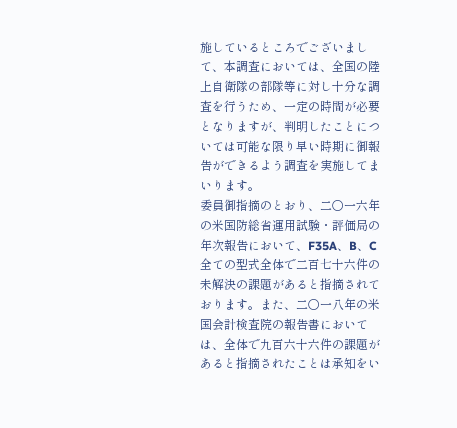施しているところでございまして、本調査においては、全国の陸上自衛隊の部隊等に対し十分な調査を行うため、一定の時間が必要となりますが、判明したことについては可能な限り早い時期に御報告ができるよう調査を実施してまいります。
委員御指摘のとおり、二〇一六年の米国防総省運用試験・評価局の年次報告において、F35A、B、C全ての型式全体で二百七十六件の未解決の課題があると指摘されております。また、二〇一八年の米国会計検査院の報告書においては、全体で九百六十六件の課題があると指摘されたことは承知をい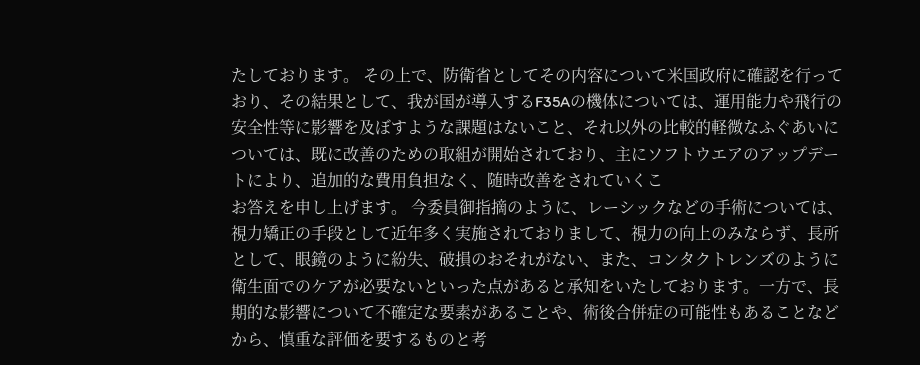たしております。 その上で、防衛省としてその内容について米国政府に確認を行っており、その結果として、我が国が導入するF35Aの機体については、運用能力や飛行の安全性等に影響を及ぼすような課題はないこと、それ以外の比較的軽微なふぐあいについては、既に改善のための取組が開始されており、主にソフトウエアのアップデートにより、追加的な費用負担なく、随時改善をされていくこ
お答えを申し上げます。 今委員御指摘のように、レーシックなどの手術については、視力矯正の手段として近年多く実施されておりまして、視力の向上のみならず、長所として、眼鏡のように紛失、破損のおそれがない、また、コンタクトレンズのように衛生面でのケアが必要ないといった点があると承知をいたしております。一方で、長期的な影響について不確定な要素があることや、術後合併症の可能性もあることなどから、慎重な評価を要するものと考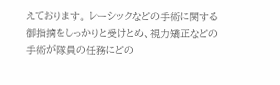えております。 レーシックなどの手術に関する御指摘をしっかりと受けとめ、視力矯正などの手術が隊員の任務にどの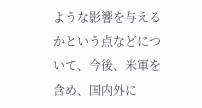ような影響を与えるかという点などについて、今後、米軍を含め、国内外に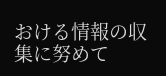おける情報の収集に努めて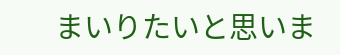まいりたいと思いま